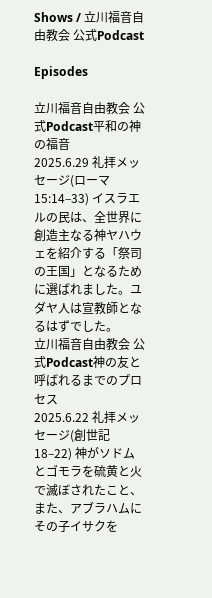Shows / 立川福音自由教会 公式Podcast

Episodes

立川福音自由教会 公式Podcast平和の神の福音
2025.6.29 礼拝メッセージ(ローマ15:14–33) イスラエルの民は、全世界に創造主なる神ヤハウェを紹介する「祭司の王国」となるために選ばれました。ユダヤ人は宣教師となるはずでした。
立川福音自由教会 公式Podcast神の友と呼ばれるまでのプロセス
2025.6.22 礼拝メッセージ(創世記18–22) 神がソドムとゴモラを硫黄と火で滅ぼされたこと、また、アブラハムにその子イサクを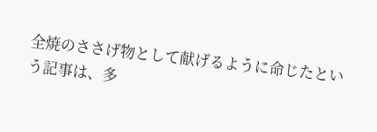全焼のささげ物として献げるように命じたという記事は、多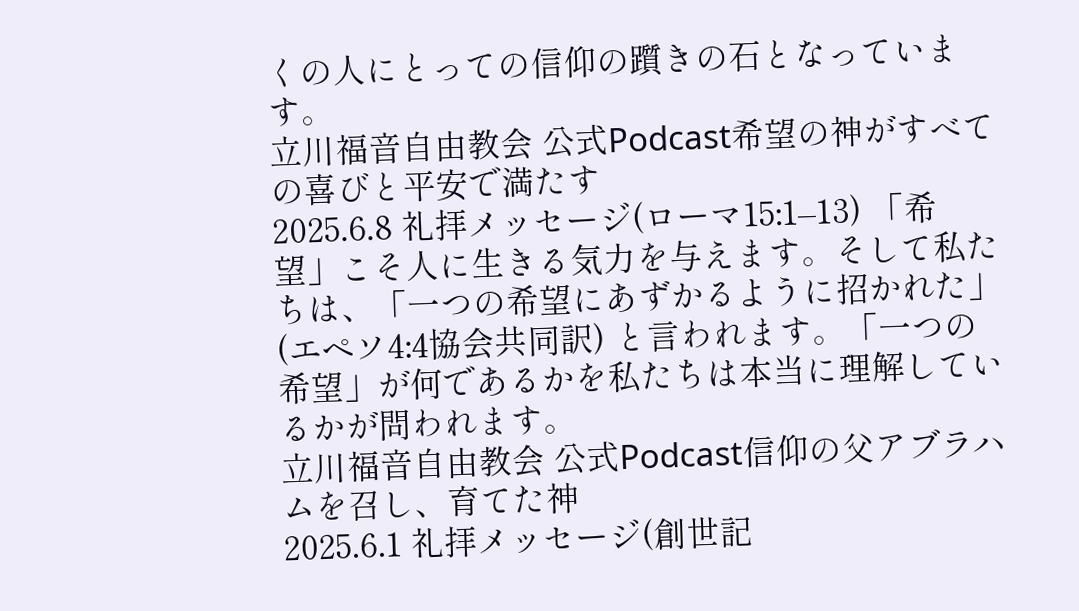くの人にとっての信仰の躓きの石となっています。
立川福音自由教会 公式Podcast希望の神がすべての喜びと平安で満たす
2025.6.8 礼拝メッセージ(ローマ15:1–13) 「希望」こそ人に生きる気力を与えます。そして私たちは、「一つの希望にあずかるように招かれた」(エペソ4:4協会共同訳) と言われます。「一つの希望」が何であるかを私たちは本当に理解しているかが問われます。
立川福音自由教会 公式Podcast信仰の父アブラハムを召し、育てた神
2025.6.1 礼拝メッセージ(創世記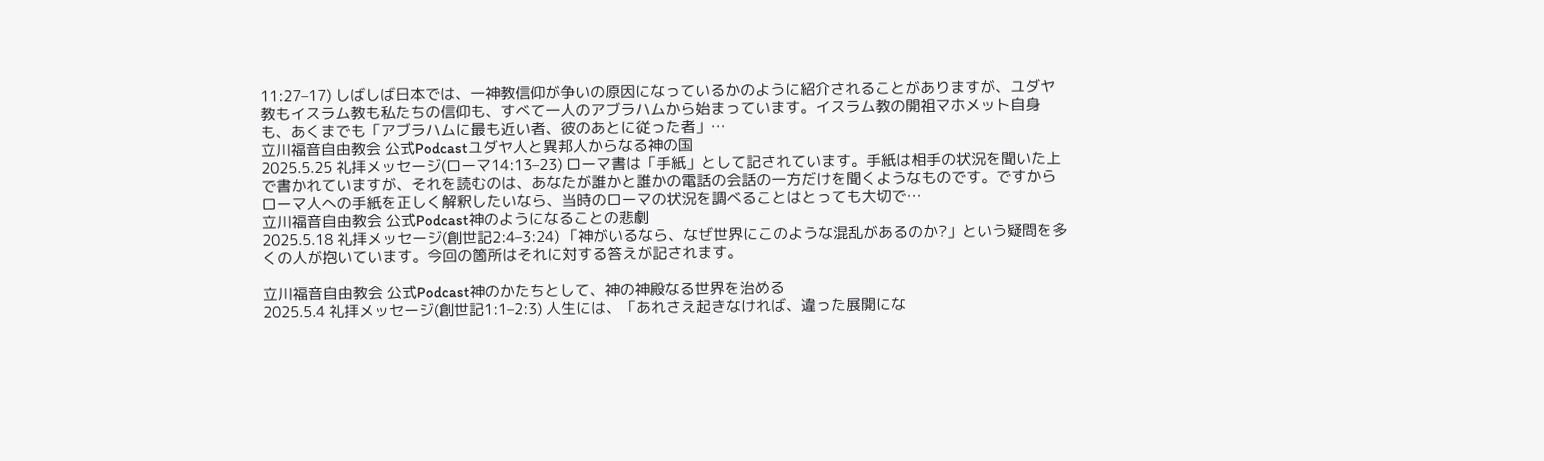11:27–17) しばしば日本では、一神教信仰が争いの原因になっているかのように紹介されることがありますが、ユダヤ教もイスラム教も私たちの信仰も、すべて一人のアブラハムから始まっています。イスラム教の開祖マホメット自身も、あくまでも「アブラハムに最も近い者、彼のあとに従った者」…
立川福音自由教会 公式Podcastユダヤ人と異邦人からなる神の国
2025.5.25 礼拝メッセージ(ローマ14:13–23) ローマ書は「手紙」として記されています。手紙は相手の状況を聞いた上で書かれていますが、それを読むのは、あなたが誰かと誰かの電話の会話の一方だけを聞くようなものです。ですからローマ人への手紙を正しく解釈したいなら、当時のローマの状況を調べることはとっても大切で…
立川福音自由教会 公式Podcast神のようになることの悲劇
2025.5.18 礼拝メッセージ(創世記2:4–3:24) 「神がいるなら、なぜ世界にこのような混乱があるのか?」という疑問を多くの人が抱いています。今回の箇所はそれに対する答えが記されます。

立川福音自由教会 公式Podcast神のかたちとして、神の神殿なる世界を治める
2025.5.4 礼拝メッセージ(創世記1:1–2:3) 人生には、「あれさえ起きなければ、違った展開にな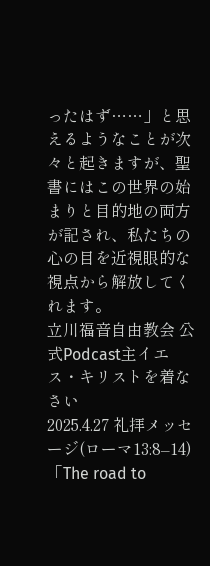ったはず……」と思えるようなことが次々と起きますが、聖書にはこの世界の始まりと目的地の両方が記され、私たちの心の目を近視眼的な視点から解放してくれます。
立川福音自由教会 公式Podcast主イエス・キリストを着なさい
2025.4.27 礼拝メッセージ(ローマ13:8–14) 「The road to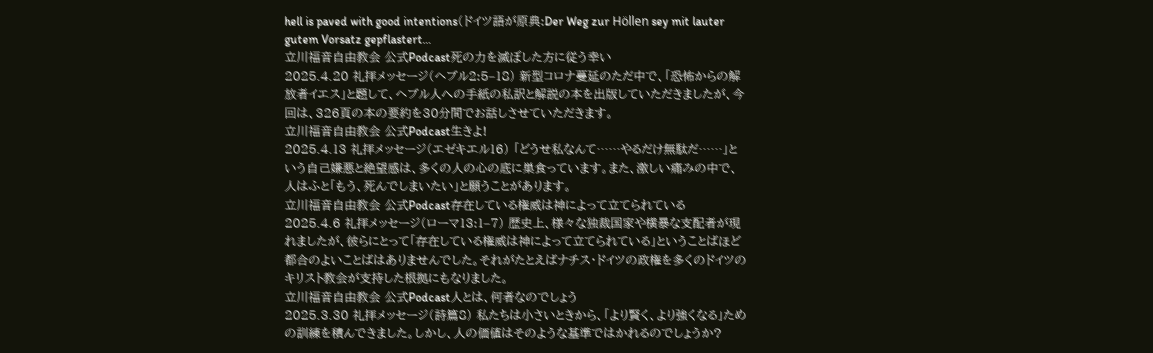hell is paved with good intentions(ドイツ語が原典:Der Weg zur Höllen sey mit lauter gutem Vorsatz gepflastert…
立川福音自由教会 公式Podcast死の力を滅ぼした方に従う幸い
2025.4.20 礼拝メッセージ(ヘブル2:5–18) 新型コロナ蔓延のただ中で、「恐怖からの解放者イエス」と題して、ヘブル人への手紙の私訳と解説の本を出版していただきましたが、今回は、326頁の本の要約を30分間でお話しさせていただきます。
立川福音自由教会 公式Podcast生きよ!
2025.4.13 礼拝メッセージ(エゼキエル16) 「どうせ私なんて……やるだけ無駄だ……」という自己嫌悪と絶望感は、多くの人の心の底に巣食っています。また、激しい痛みの中で、人はふと「もう、死んでしまいたい」と願うことがあります。
立川福音自由教会 公式Podcast存在している権威は神によって立てられている
2025.4.6 礼拝メッセージ(ローマ13:1–7) 歴史上、様々な独裁国家や横暴な支配者が現れましたが、彼らにとって「存在している権威は神によって立てられている」ということばほど都合のよいことばはありませんでした。それがたとえばナチス・ドイツの政権を多くのドイツのキリスト教会が支持した根拠にもなりました。
立川福音自由教会 公式Podcast人とは、何者なのでしょう
2025.3.30 礼拝メッセージ(詩篇8) 私たちは小さいときから、「より賢く、より強くなる」ための訓練を積んできました。しかし、人の価値はそのような基準ではかれるのでしょうか?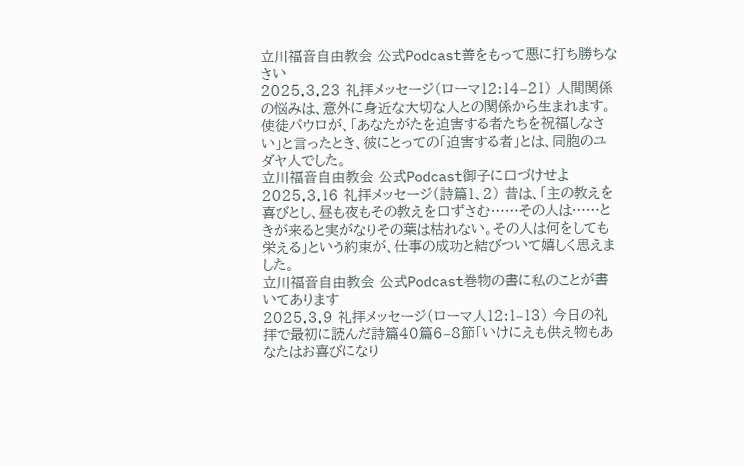立川福音自由教会 公式Podcast善をもって悪に打ち勝ちなさい
2025.3.23 礼拝メッセージ(ローマ12:14–21) 人間関係の悩みは、意外に身近な大切な人との関係から生まれます。使徒パウロが、「あなたがたを迫害する者たちを祝福しなさい」と言ったとき、彼にとっての「迫害する者」とは、同胞のユダヤ人でした。
立川福音自由教会 公式Podcast御子に口づけせよ
2025.3.16 礼拝メッセージ(詩篇1、2) 昔は、「主の教えを喜びとし、昼も夜もその教えを口ずさむ……その人は……ときが来ると実がなりその葉は枯れない。その人は何をしても栄える」という約束が、仕事の成功と結びついて嬉しく思えました。
立川福音自由教会 公式Podcast巻物の書に私のことが書いてあります
2025.3.9 礼拝メッセージ(ローマ人12:1–13) 今日の礼拝で最初に読んだ詩篇40篇6–8節「いけにえも供え物もあなたはお喜びになり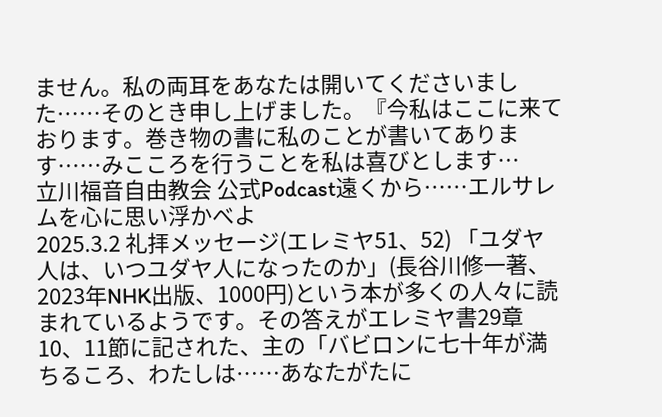ません。私の両耳をあなたは開いてくださいました……そのとき申し上げました。『今私はここに来ております。巻き物の書に私のことが書いてあります……みこころを行うことを私は喜びとします…
立川福音自由教会 公式Podcast遠くから……エルサレムを心に思い浮かべよ
2025.3.2 礼拝メッセージ(エレミヤ51、52) 「ユダヤ人は、いつユダヤ人になったのか」(長谷川修一著、2023年NHK出版、1000円)という本が多くの人々に読まれているようです。その答えがエレミヤ書29章10、11節に記された、主の「バビロンに七十年が満ちるころ、わたしは……あなたがたに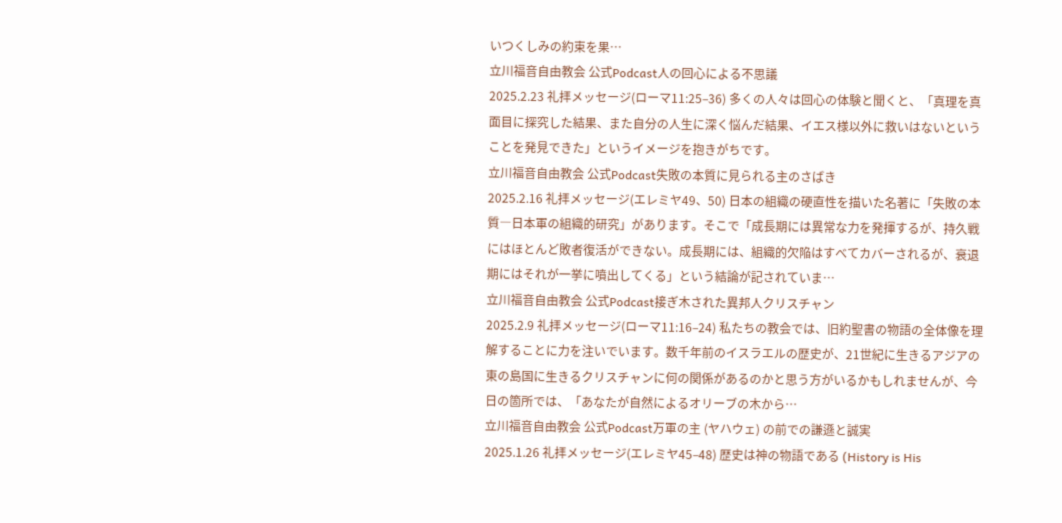いつくしみの約束を果…
立川福音自由教会 公式Podcast人の回心による不思議
2025.2.23 礼拝メッセージ(ローマ11:25–36) 多くの人々は回心の体験と聞くと、「真理を真面目に探究した結果、また自分の人生に深く悩んだ結果、イエス様以外に救いはないということを発見できた」というイメージを抱きがちです。
立川福音自由教会 公式Podcast失敗の本質に見られる主のさばき
2025.2.16 礼拝メッセージ(エレミヤ49、50) 日本の組織の硬直性を描いた名著に「失敗の本質―日本軍の組織的研究」があります。そこで「成長期には異常な力を発揮するが、持久戦にはほとんど敗者復活ができない。成長期には、組織的欠陥はすべてカバーされるが、衰退期にはそれが一挙に噴出してくる」という結論が記されていま…
立川福音自由教会 公式Podcast接ぎ木された異邦人クリスチャン
2025.2.9 礼拝メッセージ(ローマ11:16–24) 私たちの教会では、旧約聖書の物語の全体像を理解することに力を注いでいます。数千年前のイスラエルの歴史が、21世紀に生きるアジアの東の島国に生きるクリスチャンに何の関係があるのかと思う方がいるかもしれませんが、今日の箇所では、「あなたが自然によるオリーブの木から…
立川福音自由教会 公式Podcast万軍の主 (ヤハウェ) の前での謙遜と誠実
2025.1.26 礼拝メッセージ(エレミヤ45–48) 歴史は神の物語である (History is His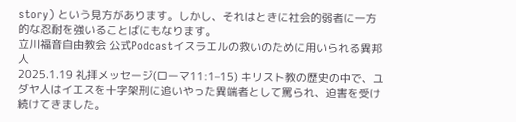story) という見方があります。しかし、それはときに社会的弱者に一方的な忍耐を強いることばにもなります。
立川福音自由教会 公式Podcastイスラエルの救いのために用いられる異邦人
2025.1.19 礼拝メッセージ(ローマ11:1–15) キリスト教の歴史の中で、ユダヤ人はイエスを十字架刑に追いやった異端者として罵られ、迫害を受け続けてきました。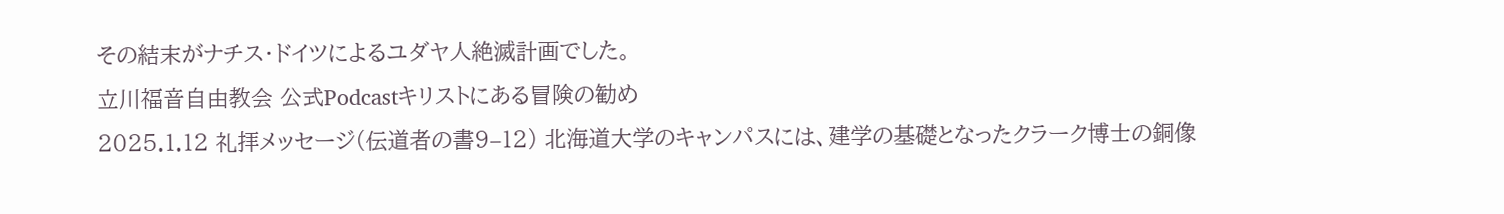その結末がナチス・ドイツによるユダヤ人絶滅計画でした。
立川福音自由教会 公式Podcastキリストにある冒険の勧め
2025.1.12 礼拝メッセージ(伝道者の書9–12) 北海道大学のキャンパスには、建学の基礎となったクラーク博士の銅像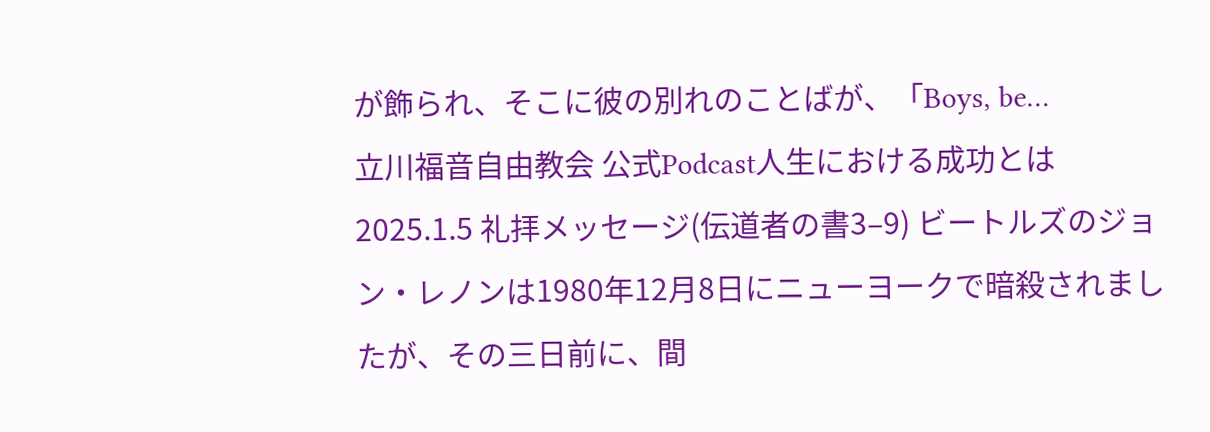が飾られ、そこに彼の別れのことばが、「Boys, be…
立川福音自由教会 公式Podcast人生における成功とは
2025.1.5 礼拝メッセージ(伝道者の書3–9) ビートルズのジョン・レノンは1980年12月8日にニューヨークで暗殺されましたが、その三日前に、間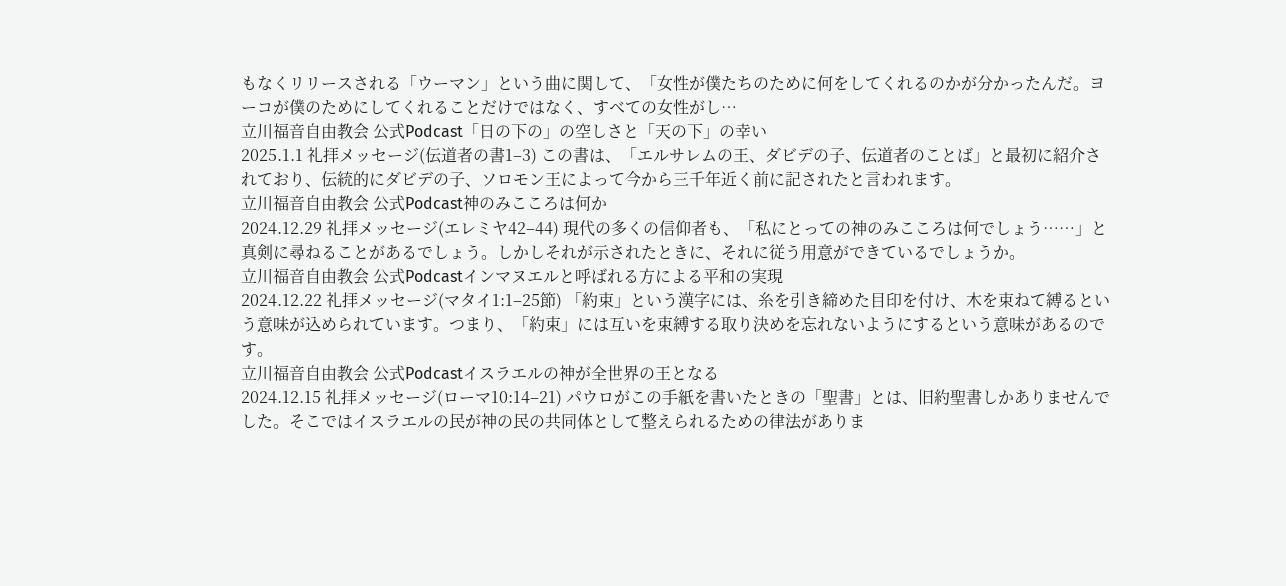もなくリリースされる「ウーマン」という曲に関して、「女性が僕たちのために何をしてくれるのかが分かったんだ。ヨーコが僕のためにしてくれることだけではなく、すべての女性がし…
立川福音自由教会 公式Podcast「日の下の」の空しさと「天の下」の幸い
2025.1.1 礼拝メッセージ(伝道者の書1–3) この書は、「エルサレムの王、ダビデの子、伝道者のことば」と最初に紹介されており、伝統的にダビデの子、ソロモン王によって今から三千年近く前に記されたと言われます。
立川福音自由教会 公式Podcast神のみこころは何か
2024.12.29 礼拝メッセージ(エレミヤ42–44) 現代の多くの信仰者も、「私にとっての神のみこころは何でしょう……」と真剣に尋ねることがあるでしょう。しかしそれが示されたときに、それに従う用意ができているでしょうか。
立川福音自由教会 公式Podcastインマヌエルと呼ばれる方による平和の実現
2024.12.22 礼拝メッセージ(マタイ1:1–25節) 「約束」という漢字には、糸を引き締めた目印を付け、木を束ねて縛るという意味が込められています。つまり、「約束」には互いを束縛する取り決めを忘れないようにするという意味があるのです。
立川福音自由教会 公式Podcastイスラエルの神が全世界の王となる
2024.12.15 礼拝メッセージ(ローマ10:14–21) パウロがこの手紙を書いたときの「聖書」とは、旧約聖書しかありませんでした。そこではイスラエルの民が神の民の共同体として整えられるための律法がありま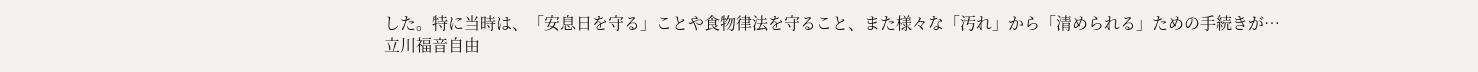した。特に当時は、「安息日を守る」ことや食物律法を守ること、また様々な「汚れ」から「清められる」ための手続きが…
立川福音自由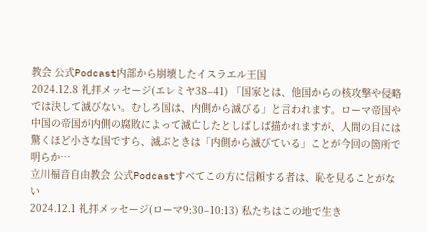教会 公式Podcast内部から崩壊したイスラエル王国
2024.12.8 礼拝メッセージ(エレミヤ38–41) 「国家とは、他国からの核攻撃や侵略では決して滅びない。むしろ国は、内側から滅びる」と言われます。ローマ帝国や中国の帝国が内側の腐敗によって滅亡したとしばしば描かれますが、人間の目には驚くほど小さな国ですら、滅ぶときは「内側から滅びている」ことが今回の箇所で明らか…
立川福音自由教会 公式Podcastすべてこの方に信頼する者は、恥を見ることがない
2024.12.1 礼拝メッセージ(ローマ9:30–10:13) 私たちはこの地で生き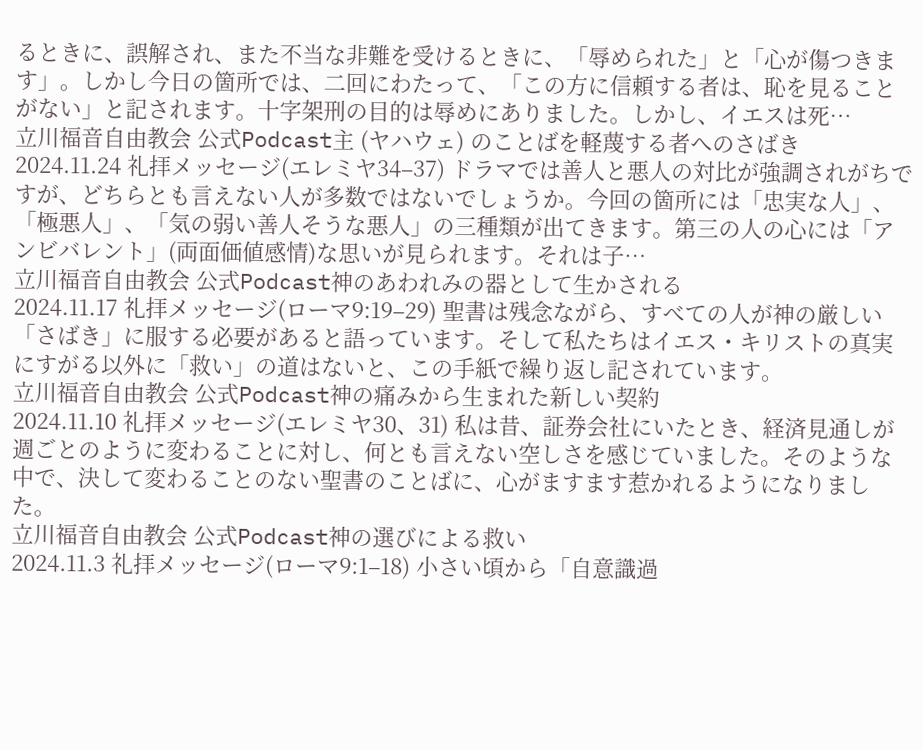るときに、誤解され、また不当な非難を受けるときに、「辱められた」と「心が傷つきます」。しかし今日の箇所では、二回にわたって、「この方に信頼する者は、恥を見ることがない」と記されます。十字架刑の目的は辱めにありました。しかし、イエスは死…
立川福音自由教会 公式Podcast主 (ヤハウェ) のことばを軽蔑する者へのさばき
2024.11.24 礼拝メッセージ(エレミヤ34–37) ドラマでは善人と悪人の対比が強調されがちですが、どちらとも言えない人が多数ではないでしょうか。今回の箇所には「忠実な人」、「極悪人」、「気の弱い善人そうな悪人」の三種類が出てきます。第三の人の心には「アンビバレント」(両面価値感情)な思いが見られます。それは子…
立川福音自由教会 公式Podcast神のあわれみの器として生かされる
2024.11.17 礼拝メッセージ(ローマ9:19–29) 聖書は残念ながら、すべての人が神の厳しい「さばき」に服する必要があると語っています。そして私たちはイエス・キリストの真実にすがる以外に「救い」の道はないと、この手紙で繰り返し記されています。
立川福音自由教会 公式Podcast神の痛みから生まれた新しい契約
2024.11.10 礼拝メッセージ(エレミヤ30、31) 私は昔、証券会社にいたとき、経済見通しが週ごとのように変わることに対し、何とも言えない空しさを感じていました。そのような中で、決して変わることのない聖書のことばに、心がますます惹かれるようになりました。
立川福音自由教会 公式Podcast神の選びによる救い
2024.11.3 礼拝メッセージ(ローマ9:1–18) 小さい頃から「自意識過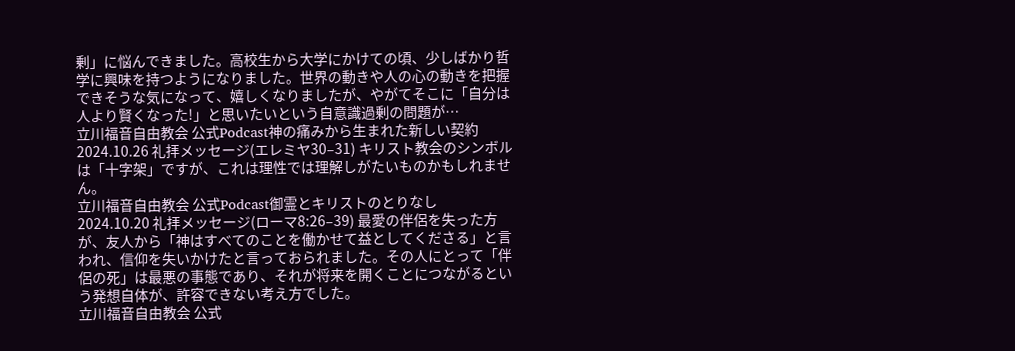剰」に悩んできました。高校生から大学にかけての頃、少しばかり哲学に興味を持つようになりました。世界の動きや人の心の動きを把握できそうな気になって、嬉しくなりましたが、やがてそこに「自分は人より賢くなった!」と思いたいという自意識過剰の問題が…
立川福音自由教会 公式Podcast神の痛みから生まれた新しい契約
2024.10.26 礼拝メッセージ(エレミヤ30–31) キリスト教会のシンボルは「十字架」ですが、これは理性では理解しがたいものかもしれません。
立川福音自由教会 公式Podcast御霊とキリストのとりなし
2024.10.20 礼拝メッセージ(ローマ8:26–39) 最愛の伴侶を失った方が、友人から「神はすべてのことを働かせて益としてくださる」と言われ、信仰を失いかけたと言っておられました。その人にとって「伴侶の死」は最悪の事態であり、それが将来を開くことにつながるという発想自体が、許容できない考え方でした。
立川福音自由教会 公式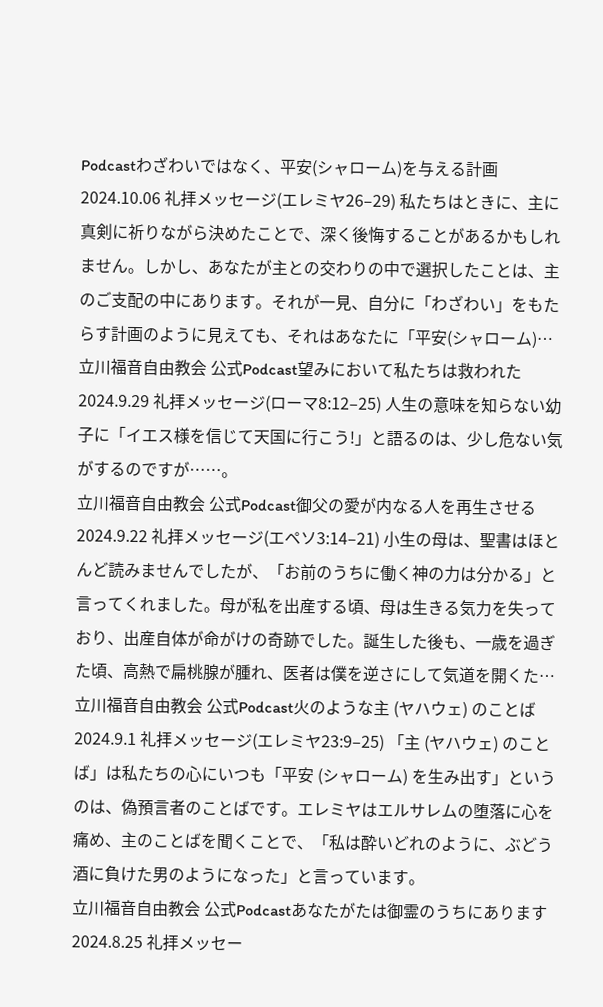Podcastわざわいではなく、平安(シャローム)を与える計画
2024.10.06 礼拝メッセージ(エレミヤ26–29) 私たちはときに、主に真剣に祈りながら決めたことで、深く後悔することがあるかもしれません。しかし、あなたが主との交わりの中で選択したことは、主のご支配の中にあります。それが一見、自分に「わざわい」をもたらす計画のように見えても、それはあなたに「平安(シャローム)…
立川福音自由教会 公式Podcast望みにおいて私たちは救われた
2024.9.29 礼拝メッセージ(ローマ8:12–25) 人生の意味を知らない幼子に「イエス様を信じて天国に行こう!」と語るのは、少し危ない気がするのですが……。
立川福音自由教会 公式Podcast御父の愛が内なる人を再生させる
2024.9.22 礼拝メッセージ(エペソ3:14–21) 小生の母は、聖書はほとんど読みませんでしたが、「お前のうちに働く神の力は分かる」と言ってくれました。母が私を出産する頃、母は生きる気力を失っており、出産自体が命がけの奇跡でした。誕生した後も、一歳を過ぎた頃、高熱で扁桃腺が腫れ、医者は僕を逆さにして気道を開くた…
立川福音自由教会 公式Podcast火のような主 (ヤハウェ) のことば
2024.9.1 礼拝メッセージ(エレミヤ23:9–25) 「主 (ヤハウェ) のことば」は私たちの心にいつも「平安 (シャローム) を生み出す」というのは、偽預言者のことばです。エレミヤはエルサレムの堕落に心を痛め、主のことばを聞くことで、「私は酔いどれのように、ぶどう酒に負けた男のようになった」と言っています。
立川福音自由教会 公式Podcastあなたがたは御霊のうちにあります
2024.8.25 礼拝メッセー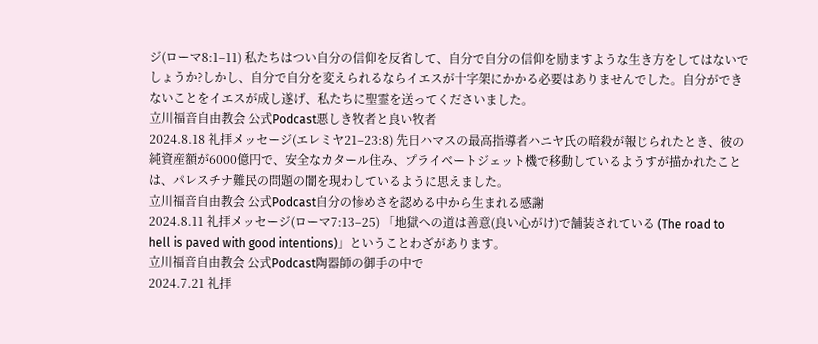ジ(ローマ8:1–11) 私たちはつい自分の信仰を反省して、自分で自分の信仰を励ますような生き方をしてはないでしょうか?しかし、自分で自分を変えられるならイエスが十字架にかかる必要はありませんでした。自分ができないことをイエスが成し遂げ、私たちに聖霊を送ってくださいました。
立川福音自由教会 公式Podcast悪しき牧者と良い牧者
2024.8.18 礼拝メッセージ(エレミヤ21–23:8) 先日ハマスの最高指導者ハニヤ氏の暗殺が報じられたとき、彼の純資産額が6000億円で、安全なカタール住み、プライベートジェット機で移動しているようすが描かれたことは、パレスチナ難民の問題の闇を現わしているように思えました。
立川福音自由教会 公式Podcast自分の惨めさを認める中から生まれる感謝
2024.8.11 礼拝メッセージ(ローマ7:13–25) 「地獄への道は善意(良い心がけ)で舗装されている (The road to hell is paved with good intentions)」ということわざがあります。
立川福音自由教会 公式Podcast陶器師の御手の中で
2024.7.21 礼拝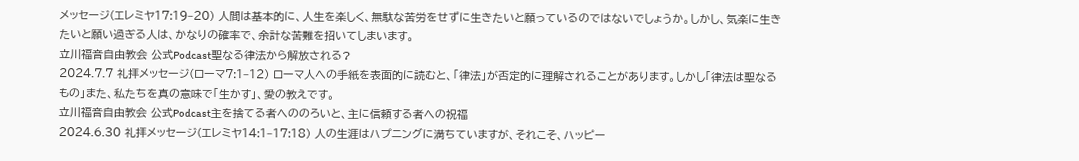メッセージ(エレミヤ17:19–20) 人間は基本的に、人生を楽しく、無駄な苦労をせずに生きたいと願っているのではないでしょうか。しかし、気楽に生きたいと願い過ぎる人は、かなりの確率で、余計な苦難を招いてしまいます。
立川福音自由教会 公式Podcast聖なる律法から解放される?
2024.7.7 礼拝メッセージ(ローマ7:1–12) ローマ人への手紙を表面的に読むと、「律法」が否定的に理解されることがあります。しかし「律法は聖なるもの」また、私たちを真の意味で「生かす」、愛の教えです。
立川福音自由教会 公式Podcast主を捨てる者へののろいと、主に信頼する者への祝福
2024.6.30 礼拝メッセージ(エレミヤ14:1–17:18) 人の生涯はハプニングに満ちていますが、それこそ、ハッピー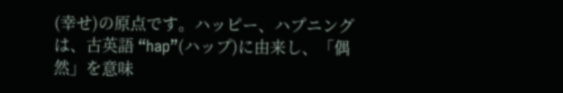(幸せ)の原点です。ハッピー、ハプニングは、古英語 “hap”(ハップ)に由来し、「偶然」を意味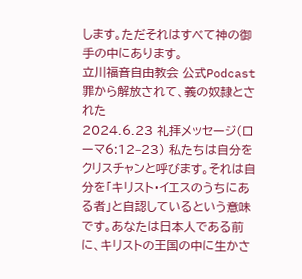します。ただそれはすべて神の御手の中にあります。
立川福音自由教会 公式Podcast罪から解放されて、義の奴隷とされた
2024.6.23 礼拝メッセージ(ローマ6:12–23) 私たちは自分をクリスチャンと呼びます。それは自分を「キリスト・イエスのうちにある者」と自認しているという意味です。あなたは日本人である前に、キリストの王国の中に生かさ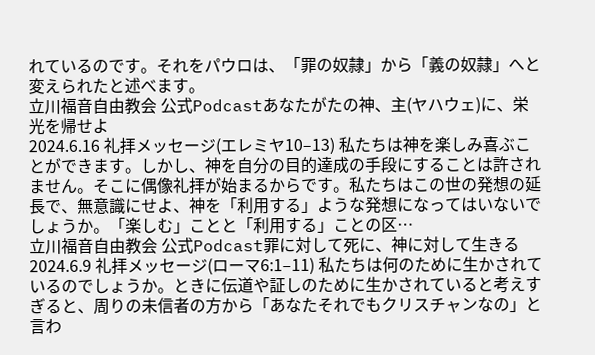れているのです。それをパウロは、「罪の奴隷」から「義の奴隷」へと変えられたと述べます。
立川福音自由教会 公式Podcastあなたがたの神、主(ヤハウェ)に、栄光を帰せよ
2024.6.16 礼拝メッセージ(エレミヤ10–13) 私たちは神を楽しみ喜ぶことができます。しかし、神を自分の目的達成の手段にすることは許されません。そこに偶像礼拝が始まるからです。私たちはこの世の発想の延長で、無意識にせよ、神を「利用する」ような発想になってはいないでしょうか。「楽しむ」ことと「利用する」ことの区…
立川福音自由教会 公式Podcast罪に対して死に、神に対して生きる
2024.6.9 礼拝メッセージ(ローマ6:1–11) 私たちは何のために生かされているのでしょうか。ときに伝道や証しのために生かされていると考えすぎると、周りの未信者の方から「あなたそれでもクリスチャンなの」と言わ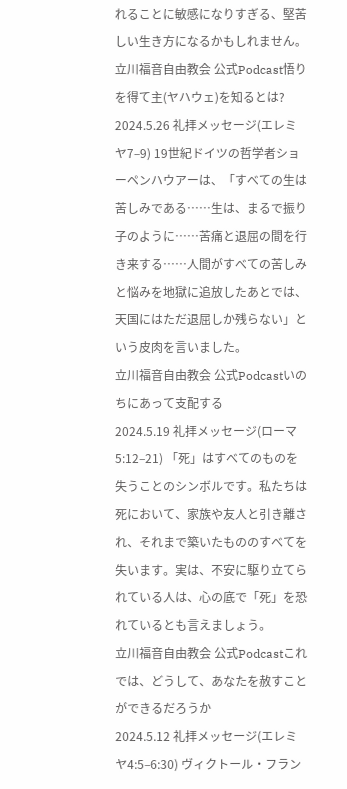れることに敏感になりすぎる、堅苦しい生き方になるかもしれません。
立川福音自由教会 公式Podcast悟りを得て主(ヤハウェ)を知るとは?
2024.5.26 礼拝メッセージ(エレミヤ7–9) 19世紀ドイツの哲学者ショーペンハウアーは、「すべての生は苦しみである……生は、まるで振り子のように……苦痛と退屈の間を行き来する……人間がすべての苦しみと悩みを地獄に追放したあとでは、天国にはただ退屈しか残らない」という皮肉を言いました。
立川福音自由教会 公式Podcastいのちにあって支配する
2024.5.19 礼拝メッセージ(ローマ5:12–21) 「死」はすべてのものを失うことのシンボルです。私たちは死において、家族や友人と引き離され、それまで築いたもののすべてを失います。実は、不安に駆り立てられている人は、心の底で「死」を恐れているとも言えましょう。
立川福音自由教会 公式Podcastこれでは、どうして、あなたを赦すことができるだろうか
2024.5.12 礼拝メッセージ(エレミヤ4:5–6:30) ヴィクトール・フラン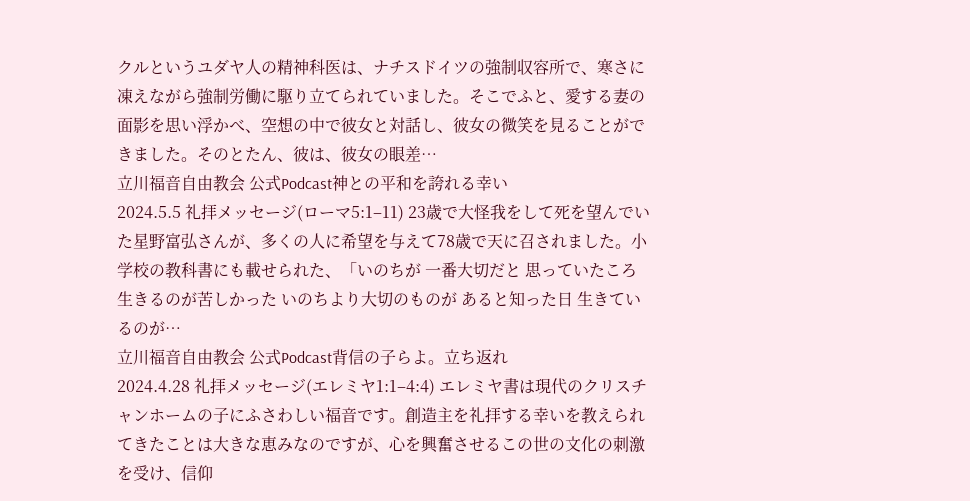クルというユダヤ人の精神科医は、ナチスドイツの強制収容所で、寒さに凍えながら強制労働に駆り立てられていました。そこでふと、愛する妻の面影を思い浮かべ、空想の中で彼女と対話し、彼女の微笑を見ることができました。そのとたん、彼は、彼女の眼差…
立川福音自由教会 公式Podcast神との平和を誇れる幸い
2024.5.5 礼拝メッセージ(ローマ5:1–11) 23歳で大怪我をして死を望んでいた星野富弘さんが、多くの人に希望を与えて78歳で天に召されました。小学校の教科書にも載せられた、「いのちが 一番大切だと 思っていたころ 生きるのが苦しかった いのちより大切のものが あると知った日 生きているのが…
立川福音自由教会 公式Podcast背信の子らよ。立ち返れ
2024.4.28 礼拝メッセージ(エレミヤ1:1–4:4) エレミヤ書は現代のクリスチャンホームの子にふさわしい福音です。創造主を礼拝する幸いを教えられてきたことは大きな恵みなのですが、心を興奮させるこの世の文化の刺激を受け、信仰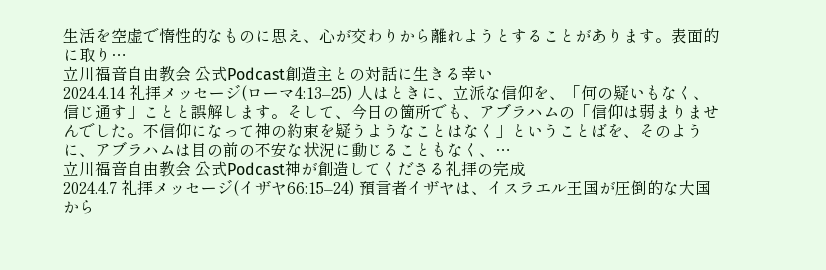生活を空虚で惰性的なものに思え、心が交わりから離れようとすることがあります。表面的に取り…
立川福音自由教会 公式Podcast創造主との対話に生きる幸い
2024.4.14 礼拝メッセージ(ローマ4:13–25) 人はときに、立派な信仰を、「何の疑いもなく、信じ通す」ことと誤解します。そして、今日の箇所でも、アブラハムの「信仰は弱まりませんでした。不信仰になって神の約束を疑うようなことはなく」ということばを、そのように、アブラハムは目の前の不安な状況に動じることもなく、…
立川福音自由教会 公式Podcast神が創造してくださる礼拝の完成
2024.4.7 礼拝メッセージ(イザヤ66:15–24) 預言者イザヤは、イスラエル王国が圧倒的な大国から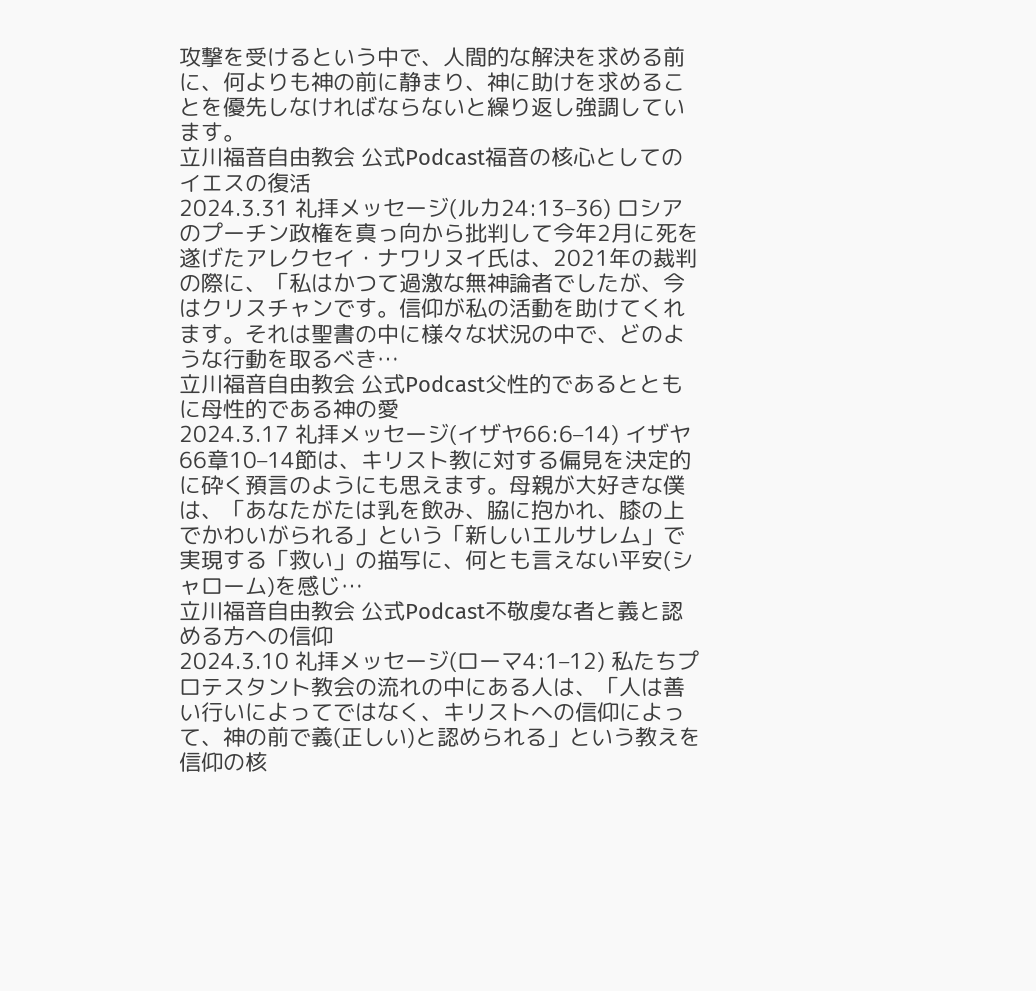攻撃を受けるという中で、人間的な解決を求める前に、何よりも神の前に静まり、神に助けを求めることを優先しなければならないと繰り返し強調しています。
立川福音自由教会 公式Podcast福音の核心としてのイエスの復活
2024.3.31 礼拝メッセージ(ルカ24:13–36) ロシアのプーチン政権を真っ向から批判して今年2月に死を遂げたアレクセイ・ナワリヌイ氏は、2021年の裁判の際に、「私はかつて過激な無神論者でしたが、今はクリスチャンです。信仰が私の活動を助けてくれます。それは聖書の中に様々な状況の中で、どのような行動を取るべき…
立川福音自由教会 公式Podcast父性的であるとともに母性的である神の愛
2024.3.17 礼拝メッセージ(イザヤ66:6–14) イザヤ66章10–14節は、キリスト教に対する偏見を決定的に砕く預言のようにも思えます。母親が大好きな僕は、「あなたがたは乳を飲み、脇に抱かれ、膝の上でかわいがられる」という「新しいエルサレム」で実現する「救い」の描写に、何とも言えない平安(シャローム)を感じ…
立川福音自由教会 公式Podcast不敬虔な者と義と認める方への信仰
2024.3.10 礼拝メッセージ(ローマ4:1–12) 私たちプロテスタント教会の流れの中にある人は、「人は善い行いによってではなく、キリストへの信仰によって、神の前で義(正しい)と認められる」という教えを信仰の核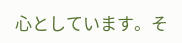心としています。そ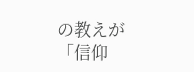の教えが「信仰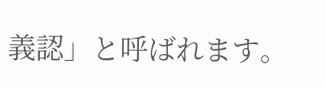義認」と呼ばれます。